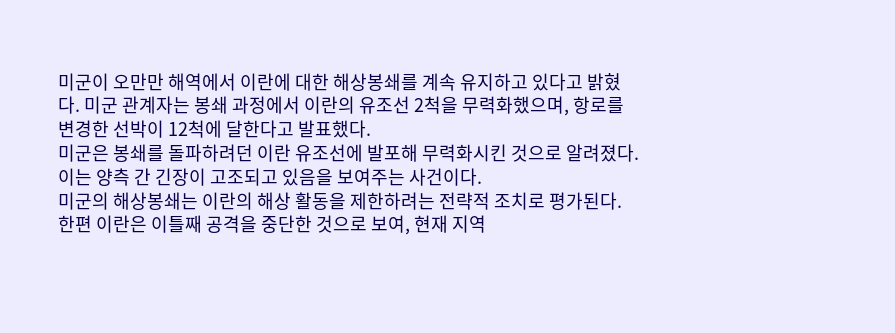미군이 오만만 해역에서 이란에 대한 해상봉쇄를 계속 유지하고 있다고 밝혔다. 미군 관계자는 봉쇄 과정에서 이란의 유조선 2척을 무력화했으며, 항로를 변경한 선박이 12척에 달한다고 발표했다.
미군은 봉쇄를 돌파하려던 이란 유조선에 발포해 무력화시킨 것으로 알려졌다. 이는 양측 간 긴장이 고조되고 있음을 보여주는 사건이다.
미군의 해상봉쇄는 이란의 해상 활동을 제한하려는 전략적 조치로 평가된다. 한편 이란은 이틀째 공격을 중단한 것으로 보여, 현재 지역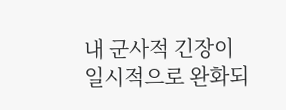내 군사적 긴장이 일시적으로 완화되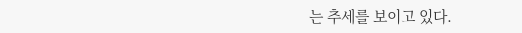는 추세를 보이고 있다.